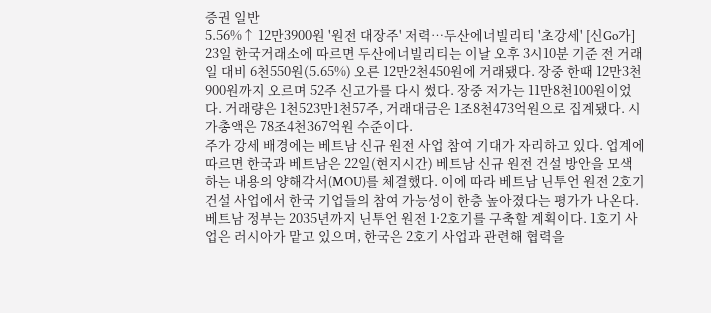증권 일반
5.56%↑ 12만3900원 '원전 대장주' 저력…두산에너빌리티 '초강세' [신Go가]
23일 한국거래소에 따르면 두산에너빌리티는 이날 오후 3시10분 기준 전 거래일 대비 6천550원(5.65%) 오른 12만2천450원에 거래됐다. 장중 한때 12만3천900원까지 오르며 52주 신고가를 다시 썼다. 장중 저가는 11만8천100원이었다. 거래량은 1천523만1천57주, 거래대금은 1조8천473억원으로 집계됐다. 시가총액은 78조4천367억원 수준이다.
주가 강세 배경에는 베트남 신규 원전 사업 참여 기대가 자리하고 있다. 업계에 따르면 한국과 베트남은 22일(현지시간) 베트남 신규 원전 건설 방안을 모색하는 내용의 양해각서(MOU)를 체결했다. 이에 따라 베트남 닌투언 원전 2호기 건설 사업에서 한국 기업들의 참여 가능성이 한층 높아졌다는 평가가 나온다.
베트남 정부는 2035년까지 닌투언 원전 1·2호기를 구축할 계획이다. 1호기 사업은 러시아가 맡고 있으며, 한국은 2호기 사업과 관련해 협력을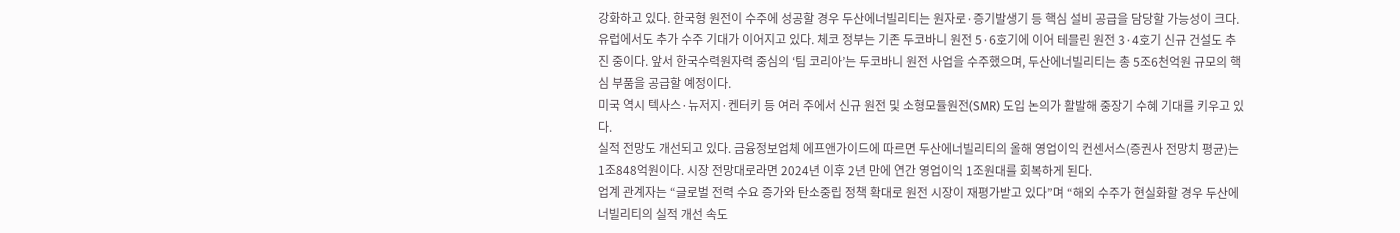강화하고 있다. 한국형 원전이 수주에 성공할 경우 두산에너빌리티는 원자로·증기발생기 등 핵심 설비 공급을 담당할 가능성이 크다.
유럽에서도 추가 수주 기대가 이어지고 있다. 체코 정부는 기존 두코바니 원전 5·6호기에 이어 테믈린 원전 3·4호기 신규 건설도 추진 중이다. 앞서 한국수력원자력 중심의 ‘팀 코리아’는 두코바니 원전 사업을 수주했으며, 두산에너빌리티는 총 5조6천억원 규모의 핵심 부품을 공급할 예정이다.
미국 역시 텍사스·뉴저지·켄터키 등 여러 주에서 신규 원전 및 소형모듈원전(SMR) 도입 논의가 활발해 중장기 수혜 기대를 키우고 있다.
실적 전망도 개선되고 있다. 금융정보업체 에프앤가이드에 따르면 두산에너빌리티의 올해 영업이익 컨센서스(증권사 전망치 평균)는 1조848억원이다. 시장 전망대로라면 2024년 이후 2년 만에 연간 영업이익 1조원대를 회복하게 된다.
업계 관계자는 “글로벌 전력 수요 증가와 탄소중립 정책 확대로 원전 시장이 재평가받고 있다”며 “해외 수주가 현실화할 경우 두산에너빌리티의 실적 개선 속도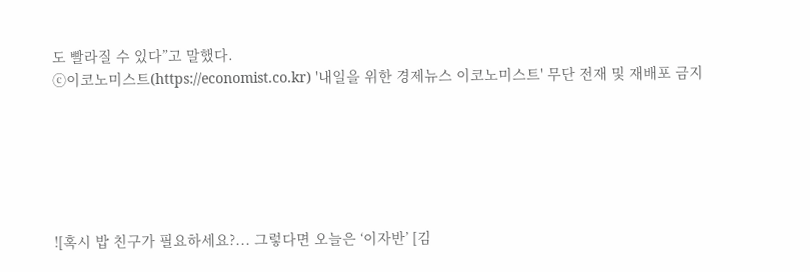도 빨라질 수 있다”고 말했다.
ⓒ이코노미스트(https://economist.co.kr) '내일을 위한 경제뉴스 이코노미스트' 무단 전재 및 재배포 금지






![혹시 밥 친구가 필요하세요?... 그렇다면 오늘은 ‘이자반’ [김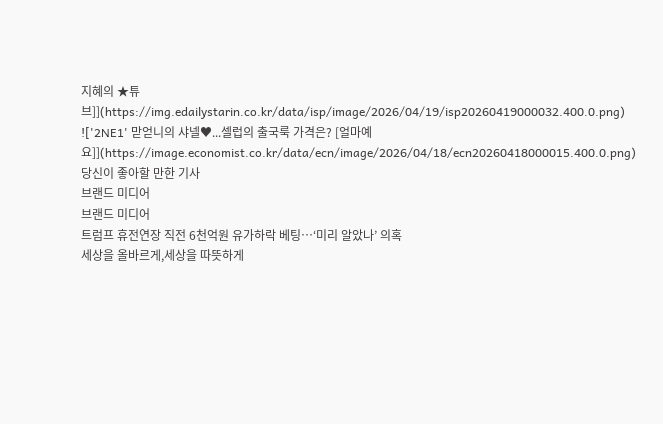지혜의 ★튜브]](https://img.edailystarin.co.kr/data/isp/image/2026/04/19/isp20260419000032.400.0.png)
!['2NE1' 맏얻니의 샤넬♥...셀럽의 출국룩 가격은? [얼마예요]](https://image.economist.co.kr/data/ecn/image/2026/04/18/ecn20260418000015.400.0.png)
당신이 좋아할 만한 기사
브랜드 미디어
브랜드 미디어
트럼프 휴전연장 직전 6천억원 유가하락 베팅…‘미리 알았나’ 의혹
세상을 올바르게,세상을 따뜻하게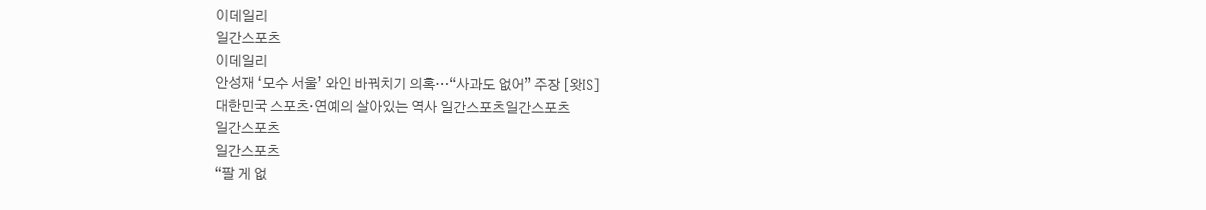이데일리
일간스포츠
이데일리
안성재 ‘모수 서울’ 와인 바꿔치기 의혹…“사과도 없어” 주장 [왓IS]
대한민국 스포츠·연예의 살아있는 역사 일간스포츠일간스포츠
일간스포츠
일간스포츠
“팔 게 없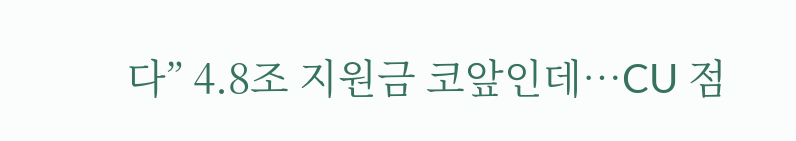다” 4.8조 지원금 코앞인데…CU 점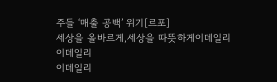주들 ‘매출 공백’ 위기[르포]
세상을 올바르게,세상을 따뜻하게이데일리
이데일리
이데일리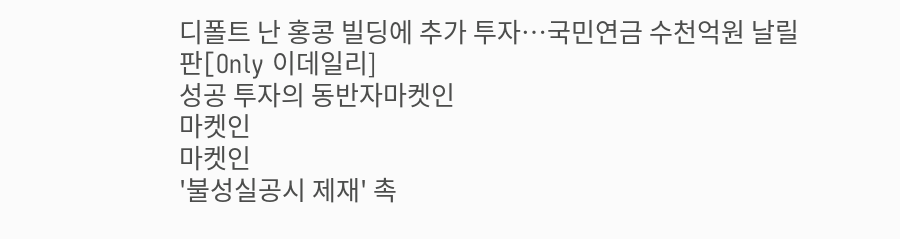디폴트 난 홍콩 빌딩에 추가 투자…국민연금 수천억원 날릴판[Only 이데일리]
성공 투자의 동반자마켓인
마켓인
마켓인
'불성실공시 제재' 촉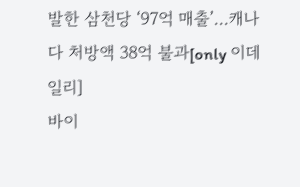발한 삼천당 ‘97억 매출’…캐나다 처방액 38억 불과[only 이데일리]
바이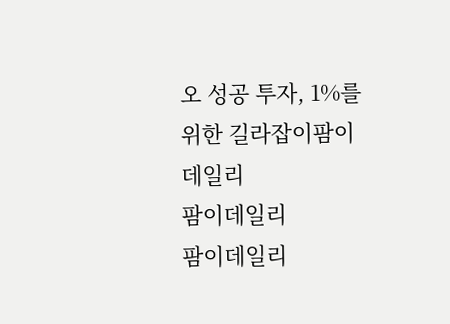오 성공 투자, 1%를 위한 길라잡이팜이데일리
팜이데일리
팜이데일리